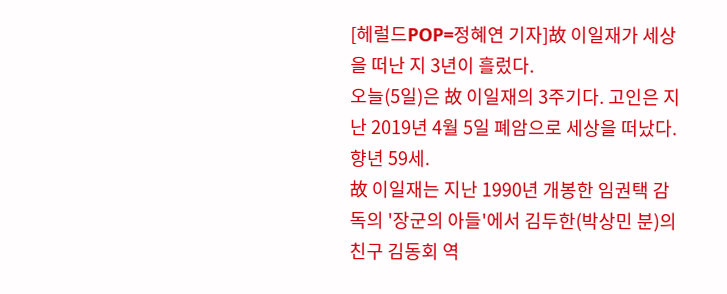[헤럴드POP=정혜연 기자]故 이일재가 세상을 떠난 지 3년이 흘렀다.
오늘(5일)은 故 이일재의 3주기다. 고인은 지난 2019년 4월 5일 폐암으로 세상을 떠났다. 향년 59세.
故 이일재는 지난 1990년 개봉한 임권택 감독의 '장군의 아들'에서 김두한(박상민 분)의 친구 김동회 역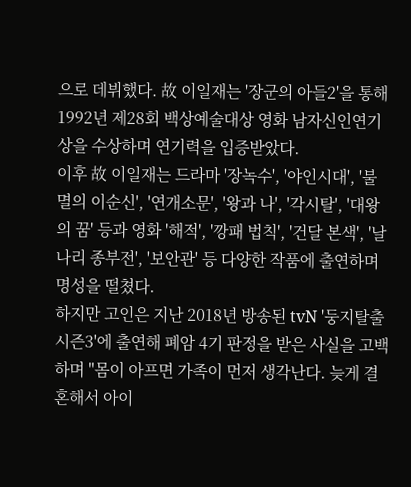으로 데뷔했다. 故 이일재는 '장군의 아들2'을 통해 1992년 제28회 백상예술대상 영화 남자신인연기상을 수상하며 연기력을 입증받았다.
이후 故 이일재는 드라마 '장녹수', '야인시대', '불멸의 이순신', '연개소문', '왕과 나', '각시탈', '대왕의 꿈' 등과 영화 '해적', '깡패 법칙', '건달 본색', '날나리 종부전', '보안관' 등 다양한 작품에 출연하며 명성을 떨쳤다.
하지만 고인은 지난 2018년 방송된 tvN '둥지탈출 시즌3'에 출연해 폐암 4기 판정을 받은 사실을 고백하며 "몸이 아프면 가족이 먼저 생각난다. 늦게 결혼해서 아이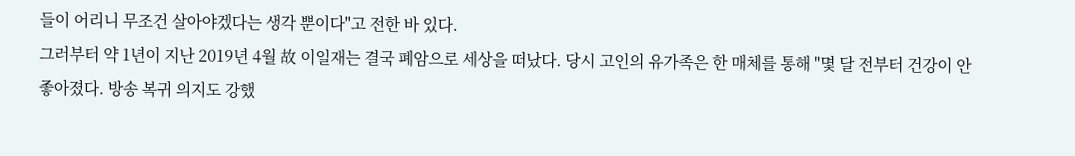들이 어리니 무조건 살아야겠다는 생각 뿐이다"고 전한 바 있다.
그러부터 약 1년이 지난 2019년 4월 故 이일재는 결국 폐암으로 세상을 떠났다. 당시 고인의 유가족은 한 매체를 통해 "몇 달 전부터 건강이 안 좋아졌다. 방송 복귀 의지도 강했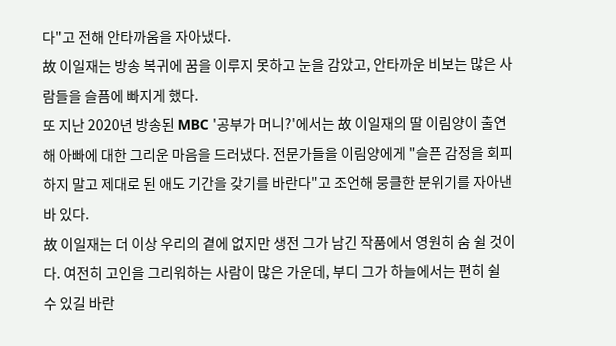다"고 전해 안타까움을 자아냈다.
故 이일재는 방송 복귀에 꿈을 이루지 못하고 눈을 감았고, 안타까운 비보는 많은 사람들을 슬픔에 빠지게 했다.
또 지난 2020년 방송된 MBC '공부가 머니?'에서는 故 이일재의 딸 이림양이 출연해 아빠에 대한 그리운 마음을 드러냈다. 전문가들을 이림양에게 "슬픈 감정을 회피하지 말고 제대로 된 애도 기간을 갖기를 바란다"고 조언해 뭉클한 분위기를 자아낸 바 있다.
故 이일재는 더 이상 우리의 곁에 없지만 생전 그가 남긴 작품에서 영원히 숨 쉴 것이다. 여전히 고인을 그리워하는 사람이 많은 가운데, 부디 그가 하늘에서는 편히 쉴 수 있길 바란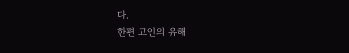다.
한편 고인의 유해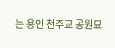는 용인 천주교 공원묘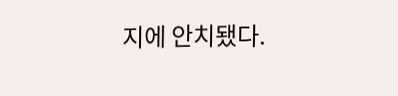지에 안치됐다.